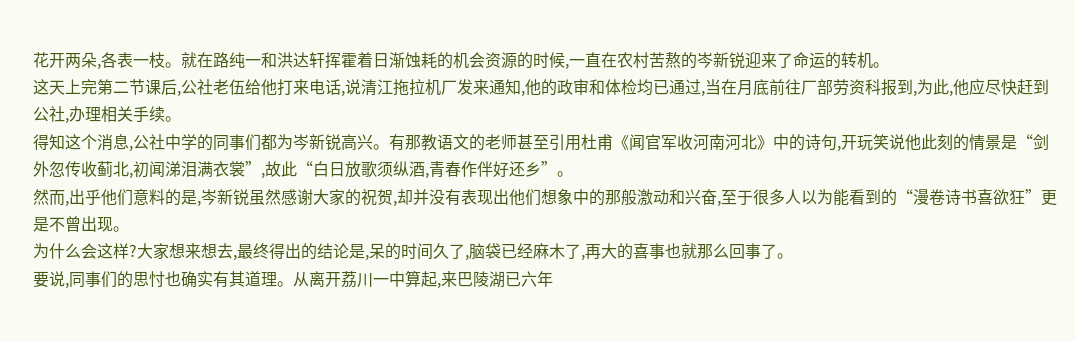花开两朵,各表一枝。就在路纯一和洪达轩挥霍着日渐蚀耗的机会资源的时候,一直在农村苦熬的岑新锐迎来了命运的转机。
这天上完第二节课后,公社老伍给他打来电话,说清江拖拉机厂发来通知,他的政审和体检均已通过,当在月底前往厂部劳资科报到,为此,他应尽快赶到公社,办理相关手续。
得知这个消息,公社中学的同事们都为岑新锐高兴。有那教语文的老师甚至引用杜甫《闻官军收河南河北》中的诗句,开玩笑说他此刻的情景是“剑外忽传收蓟北,初闻涕泪满衣裳”,故此“白日放歌须纵酒,青春作伴好还乡”。
然而,出乎他们意料的是,岑新锐虽然感谢大家的祝贺,却并没有表现出他们想象中的那般激动和兴奋,至于很多人以为能看到的“漫卷诗书喜欲狂”更是不曾出现。
为什么会这样?大家想来想去,最终得出的结论是,呆的时间久了,脑袋已经麻木了,再大的喜事也就那么回事了。
要说,同事们的思忖也确实有其道理。从离开荔川一中算起,来巴陵湖已六年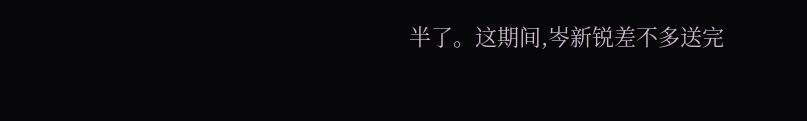半了。这期间,岑新锐差不多送完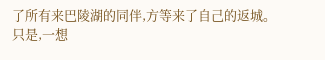了所有来巴陵湖的同伴,方等来了自己的返城。
只是,一想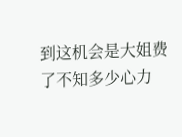到这机会是大姐费了不知多少心力